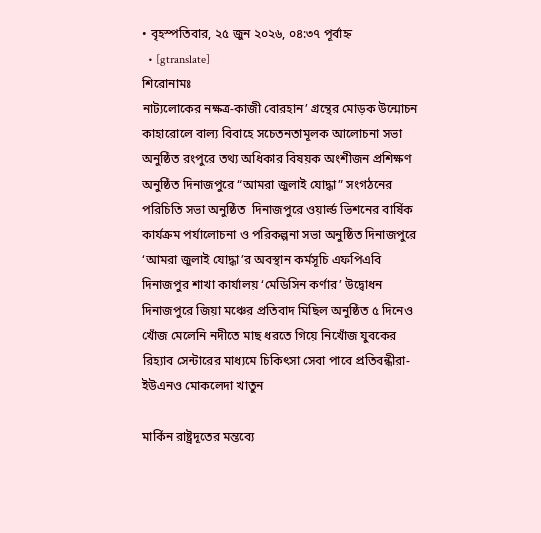• বৃহস্পতিবার, ২৫ জুন ২০২৬, ০৪:৩৭ পূর্বাহ্ন
  • [gtranslate]
শিরোনামঃ
নাট্যলোকের নক্ষত্র-কাজী বোরহান’ গ্রন্থের মোড়ক উন্মোচন কাহারোলে বাল্য বিবাহে সচেতনতামূলক আলোচনা সভা অনুষ্ঠিত রংপুরে তথ্য অধিকার বিষয়ক অংশীজন প্রশিক্ষণ অনুষ্ঠিত দিনাজপুরে “আমরা জুলাই যোদ্ধা” সংগঠনের পরিচিতি সভা অনুষ্ঠিত  দিনাজপুরে ওয়ার্ল্ড ভিশনের বার্ষিক কার্যক্রম পর্যালোচনা ও পরিকল্পনা সভা অনুষ্ঠিত দিনাজপুরে ‘আমরা জুলাই যোদ্ধা’র অবস্থান কর্মসূচি এফপিএবি দিনাজপুর শাখা কার্যালয় ‘মেডিসিন কর্ণার’ উদ্বোধন দিনাজপুরে জিয়া মঞ্চের প্রতিবাদ মিছিল অনুষ্ঠিত ৫ দিনেও খোঁজ মেলেনি নদীতে মাছ ধরতে গিয়ে নিখোঁজ যুবকের রিহ্যাব সেন্টারের মাধ্যমে চিকিৎসা সেবা পাবে প্রতিবন্ধীরা-ইউএনও মোকলেদা খাতুন

মার্কিন রাষ্ট্রদূতের মন্তব্যে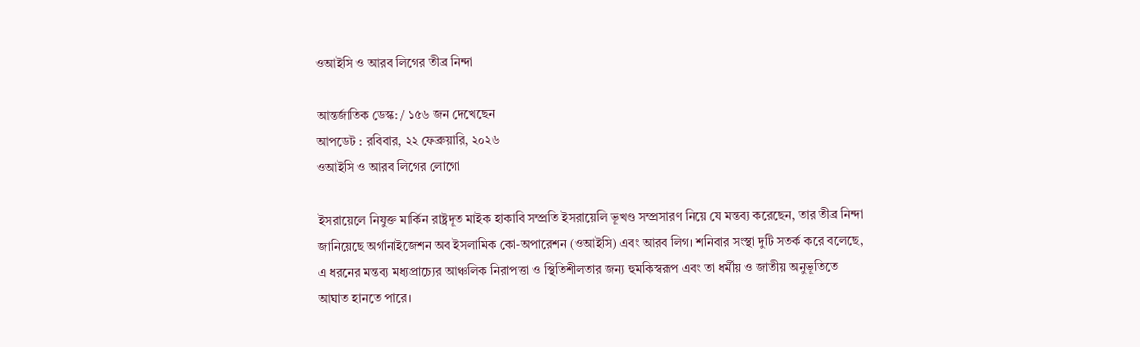ওআইসি ও আরব লিগের তীব্র নিন্দা

আন্তর্জাতিক ডেস্ক: / ১৫৬ জন দেখেছেন
আপডেট : রবিবার, ২২ ফেব্রুয়ারি, ২০২৬
ওআইসি ও আরব লিগের লোগো

ইসরায়েলে নিযুক্ত মার্কিন রাষ্ট্রদূত মাইক হাকাবি সম্প্রতি ইসরায়েলি ভূখণ্ড সম্প্রসারণ নিয়ে যে মন্তব্য করেছেন, তার তীব্র নিন্দা জানিয়েছে অর্গানাইজেশন অব ইসলামিক কো-অপারেশন (ওআইসি) এবং আরব লিগ। শনিবার সংস্থা দুটি সতর্ক করে বলেছে, এ ধরনের মন্তব্য মধ্যপ্রাচ্যের আঞ্চলিক নিরাপত্তা ও স্থিতিশীলতার জন্য হুমকিস্বরূপ এবং তা ধর্মীয় ও জাতীয় অনুভূতিতে আঘাত হানতে পারে।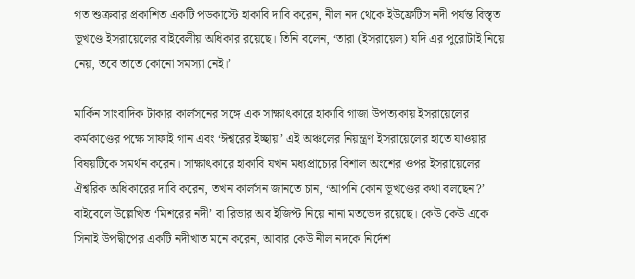গত শুক্রবার প্রকাশিত একটি পডকাস্টে হাকাবি দাবি করেন, নীল নদ থেকে ইউফ্রেটিস নদী পর্যন্ত বিস্তৃত ভূখণ্ডে ইসরায়েলের বাইবেলীয় অধিকার রয়েছে। তিনি বলেন, ‘তারা (ইসরায়েল) যদি এর পুরোটাই নিয়ে নেয়, তবে তাতে কোনো সমস্যা নেই।’

মার্কিন সাংবাদিক টাকার কার্লসনের সঙ্গে এক সাক্ষাৎকারে হাকাবি গাজা উপত্যকায় ইসরায়েলের কর্মকাণ্ডের পক্ষে সাফাই গান এবং ‘ঈশ্বরের ইচ্ছায়’ এই অঞ্চলের নিয়ন্ত্রণ ইসরায়েলের হাতে যাওয়ার বিষয়টিকে সমর্থন করেন। সাক্ষাৎকারে হাকাবি যখন মধ্যপ্রাচ্যের বিশাল অংশের ওপর ইসরায়েলের ঐশ্বরিক অধিকারের দাবি করেন, তখন কার্লসন জানতে চান, ‘আপনি কোন ভূখণ্ডের কথা বলছেন?’ বাইবেলে উল্লেখিত ‘মিশরের নদী’ বা রিভার অব ইজিপ্ট নিয়ে নানা মতভেদ রয়েছে। কেউ কেউ একে সিনাই উপদ্বীপের একটি নদীখাত মনে করেন, আবার কেউ নীল নদকে নির্দেশ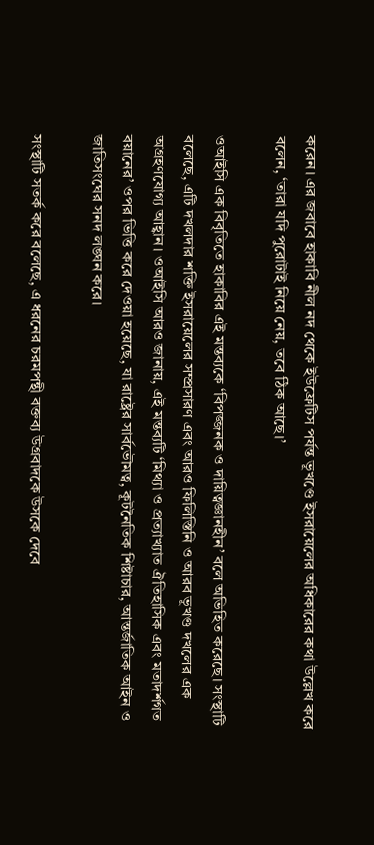করেন। এর জবাবে হাকাবি নীল নদ থেকে ইউফ্রেটিস পর্যন্ত ভূখণ্ডে ইসরায়েলের অধিকারের কথা উল্লেখ করে বলেন, ‘তারা যদি পুরোটাই নিয়ে নেয়, তবে ঠিক আছে।’

ওআইসি এক বিবৃতিতে হাকাবির এই মন্তব্যকে ‘বিপজ্জনক ও দায়িত্বজ্ঞানহীন’ বলে অভিহিত করেছে। সংস্থাটি বলেছে, এটি দখলদার শক্তি ইসরায়েলের সম্প্রসারণ এবং আরও ফিলিস্তিনি ও আরব ভূখণ্ড দখলের এক অগ্রহণযোগ্য আহ্বান। ওআইসি আরও জানায়, এই মন্তব্যটি ‘মিথ্যা ও প্রত্যাখ্যাত ঐতিহাসিক এবং মতাদর্শগত বয়ানের’ ওপর ভিত্তি করে দেওয়া হয়েছে, যা রাষ্ট্রের সার্বভৌমত্ব, কূটনৈতিক শিষ্টাচার, আন্তর্জাতিক আইন ও জাতিসংঘের সনদ লঙ্ঘন করে।

সংস্থাটি সতর্ক করে বলেছে, এ ধরনের চরমপন্থী বক্তব্য উগ্রবাদকে উসকে দেবে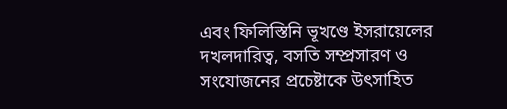এবং ফিলিস্তিনি ভূখণ্ডে ইসরায়েলের দখলদারিত্ব, বসতি সম্প্রসারণ ও সংযোজনের প্রচেষ্টাকে উৎসাহিত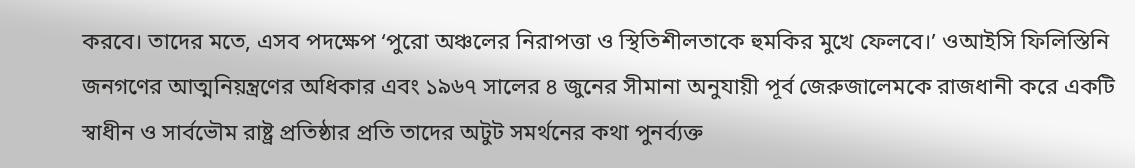করবে। তাদের মতে, এসব পদক্ষেপ ‘পুরো অঞ্চলের নিরাপত্তা ও স্থিতিশীলতাকে হুমকির মুখে ফেলবে।’ ওআইসি ফিলিস্তিনি জনগণের আত্মনিয়ন্ত্রণের অধিকার এবং ১৯৬৭ সালের ৪ জুনের সীমানা অনুযায়ী পূর্ব জেরুজালেমকে রাজধানী করে একটি স্বাধীন ও সার্বভৌম রাষ্ট্র প্রতিষ্ঠার প্রতি তাদের অটুট সমর্থনের কথা পুনর্ব্যক্ত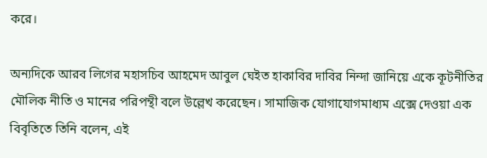করে।

অন্যদিকে আরব লিগের মহাসচিব আহমেদ আবুল ঘেইত হাকাবির দাবির নিন্দা জানিয়ে একে কূটনীতির মৌলিক নীতি ও মানের পরিপন্থী বলে উল্লেখ করেছেন। সামাজিক যোগাযোগমাধ্যম এক্সে দেওয়া এক বিবৃতিতে তিনি বলেন, এই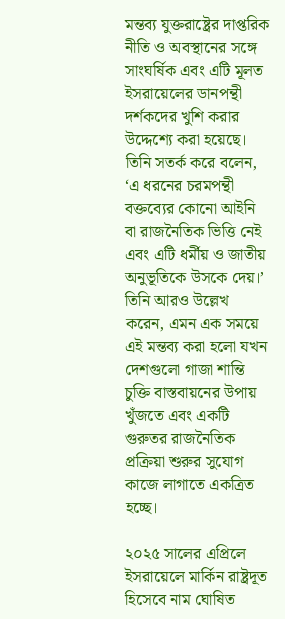মন্তব্য যুক্তরাষ্ট্রের দাপ্তরিক নীতি ও অবস্থানের সঙ্গে সাংঘর্ষিক এবং এটি মূলত ইসরায়েলের ডানপন্থী দর্শকদের খুশি করার উদ্দেশ্যে করা হয়েছে। তিনি সতর্ক করে বলেন, ‘এ ধরনের চরমপন্থী বক্তব্যের কোনো আইনি বা রাজনৈতিক ভিত্তি নেই এবং এটি ধর্মীয় ও জাতীয় অনুভূতিকে উসকে দেয়।’ তিনি আরও উল্লেখ করেন, এমন এক সময়ে এই মন্তব্য করা হলো যখন দেশগুলো গাজা শান্তি চুক্তি বাস্তবায়নের উপায় খুঁজতে এবং একটি গুরুতর রাজনৈতিক প্রক্রিয়া শুরুর সুযোগ কাজে লাগাতে একত্রিত হচ্ছে।

২০২৫ সালের এপ্রিলে ইসরায়েলে মার্কিন রাষ্ট্রদূত হিসেবে নাম ঘোষিত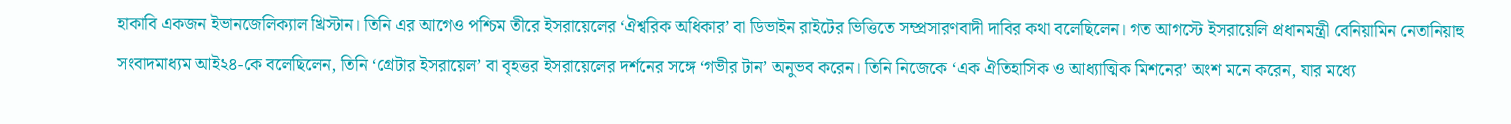হাকাবি একজন ইভানজেলিক্যাল খ্রিস্টান। তিনি এর আগেও পশ্চিম তীরে ইসরায়েলের ‘ঐশ্বরিক অধিকার’ বা ডিভাইন রাইটের ভিত্তিতে সম্প্রসারণবাদী দাবির কথা বলেছিলেন। গত আগস্টে ইসরায়েলি প্রধানমন্ত্রী বেনিয়ামিন নেতানিয়াহু সংবাদমাধ্যম আই২৪-কে বলেছিলেন, তিনি ‘গ্রেটার ইসরায়েল’ বা বৃহত্তর ইসরায়েলের দর্শনের সঙ্গে ‘গভীর টান’ অনুভব করেন। তিনি নিজেকে ‘এক ঐতিহাসিক ও আধ্যাত্মিক মিশনের’ অংশ মনে করেন, যার মধ্যে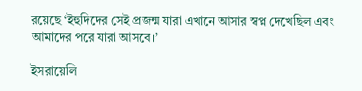রয়েছে ‘ইহুদিদের সেই প্রজন্ম যারা এখানে আসার স্বপ্ন দেখেছিল এবং আমাদের পরে যারা আসবে।’

ইসরায়েলি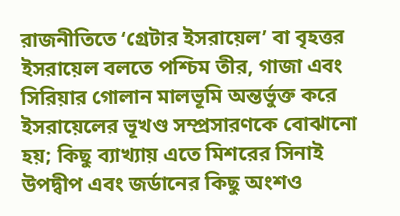রাজনীতিতে ‘গ্রেটার ইসরায়েল’ বা বৃহত্তর ইসরায়েল বলতে পশ্চিম তীর, গাজা এবং সিরিয়ার গোলান মালভূমি অন্তর্ভুক্ত করে ইসরায়েলের ভূখণ্ড সম্প্রসারণকে বোঝানো হয়; কিছু ব্যাখ্যায় এতে মিশরের সিনাই উপদ্বীপ এবং জর্ডানের কিছু অংশও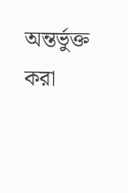অন্তর্ভুক্ত করা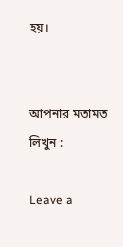হয়।


আপনার মতামত লিখুন :

Leave a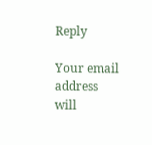Reply

Your email address will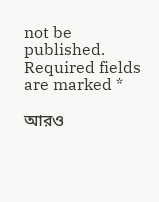not be published. Required fields are marked *

আরও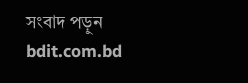সংবাদ পড়ুন
bdit.com.bd